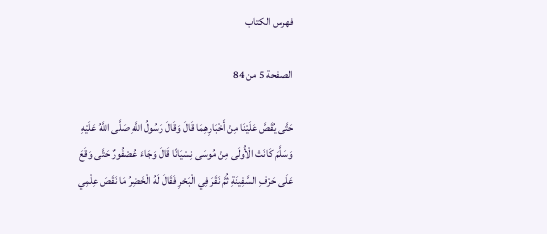فهرس الكتاب

الصفحة 5 من 84

حَتَّى يُقَصَّ عَلَيْنَا مِنْ أَخْبَارِهِمَا قَالَ وَقَالَ رَسُولُ اللَّهِ صَلَّى اللَّهُ عَلَيْهِ وَسَلَّمَ كَانَتْ الْأُولَى مِنْ مُوسَى نِسْيَانًا قَالَ وَجَاءَ عُصْفُورٌ حَتَّى وَقَعَ عَلَى حَرْفِ السَّفِينَةِ ثُمَّ نَقَرَ فِي الْبَحْرِ فَقَالَ لَهُ الْخَضِرُ مَا نَقَصَ عِلْمِي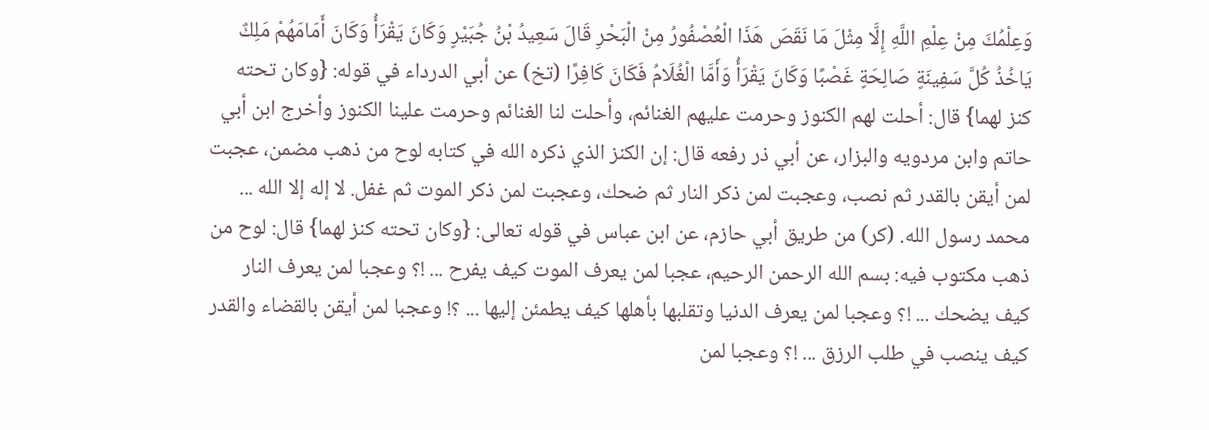وَعِلْمُكَ مِنْ عِلْمِ اللَّهِ إِلَّا مِثْلَ مَا نَقَصَ هَذَا الْعُصْفُورُ مِنْ الْبَحْرِ قَالَ سَعِيدُ بْنُ جُبَيْرٍ وَكَانَ يَقْرَأُ وَكَانَ أَمَامَهُمْ مَلِكٌ يَاخُذُ كُلَّ سَفِينَةٍ صَالِحَةٍ غَصْبًا وَكَانَ يَقْرَأُ وَأَمَّا الْغُلَامُ فَكَانَ كَافِرًا (تخ) عن أبي الدرداء في قوله: {وكان تحته كنز لهما} قال: أحلت لهم الكنوز وحرمت عليهم الغنائم، وأحلت لنا الغنائم وحرمت علينا الكنوز وأخرج ابن أبي حاتم وابن مردويه والبزار، عن أبي ذر رفعه قال: إن الكنز الذي ذكره الله في كتابه لوح من ذهب مضمن، عجبت لمن أيقن بالقدر ثم نصب، وعجبت لمن ذكر النار ثم ضحك، وعجبت لمن ذكر الموت ثم غفل. لا إله إلا الله ... محمد رسول الله. (كر) من طريق أبي حازم، عن ابن عباس في قوله تعالى: {وكان تحته كنز لهما} قال: لوح من ذهب مكتوب فيه: بسم الله الرحمن الرحيم، عجبا لمن يعرف الموت كيف يفرح ... !؟ وعجبا لمن يعرف النار كيف يضحك ... !؟ وعجبا لمن يعرف الدنيا وتقلبها بأهلها كيف يطمئن إليها ... ؟! وعجبا لمن أيقن بالقضاء والقدر كيف ينصب في طلب الرزق ... !؟ وعجبا لمن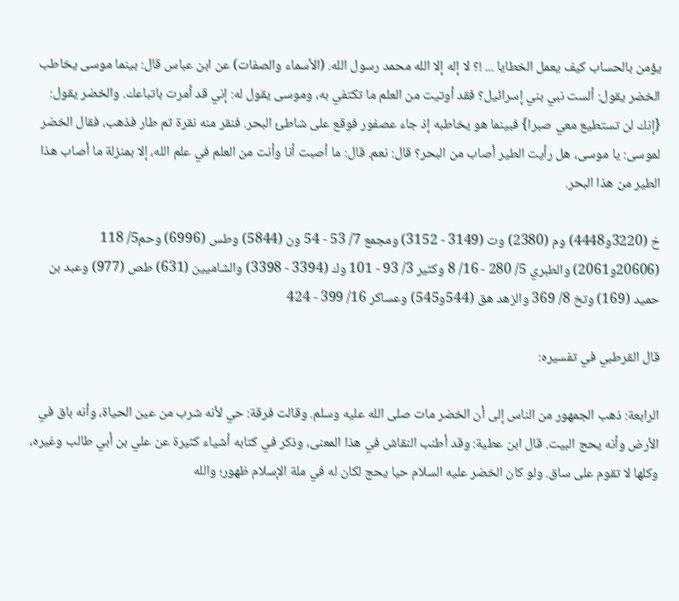يؤمن بالحساب كيف يعمل الخطايا ... !؟ لا إله إلا الله محمد رسول الله. (الأسماء والصفات) عن ابن عباس قال: بينما موسى يخاطب الخضر يقول: ألست نبي بني إسرائيل؟ فقد أوتيت من العلم ما تكتفي به، وموسى يقول له: إني قد أمرت باتباعك. والخضر يقول: {إنك لن تستطيع معي صبرا} فبينما هو يخاطبه إذ جاء عصفور فوقع على شاطئ البحر. فنقر منه نقرة ثم طار فذهب، فقال الخضر لموسى: يا موسى، هل رأيت الطير أصاب من البحر؟ قال: نعم. قال: ما أصبت أنا وأنت من العلم في علم الله، إلا بمنزلة ما أصاب هذا الطير من هذا البحر.

خ (3220و4448) وم (2380) وت (3149 - 3152) ومجمع 7/ 53 - 54 ون (5844) وطس (6996) وحم5/ 118 (20606و2061) والطبري 5/ 280 - 16/ 8 وكثير 3/ 93 - 101 وك (3394 - 3398) والشاميين (631) طص (977) وعبد بن حميد (169) وتخ 8/ 369 والزهد هق (544و545) وعساكر 16/ 399 - 424

قال القرطبي في تفسيره:

الرابعة: ذهب الجمهور من الناس إلى أن الخضر مات صلى الله عليه وسلم. وقالت فرقة: حي لأنه شرب من عين الحياة، وأنه باق في الأرض وأنه يحج البيت. قال ابن عطية: وقد أطنب النقاش في هذا المعنى، وذكر في كتابه أشياء كثيرة عن علي بن أبي طالب وغيره، وكلها لا تقوم على ساق. ولو كان الخضر عليه السلام حيا يحج لكان له في ملة الإسلام ظهور؛ والله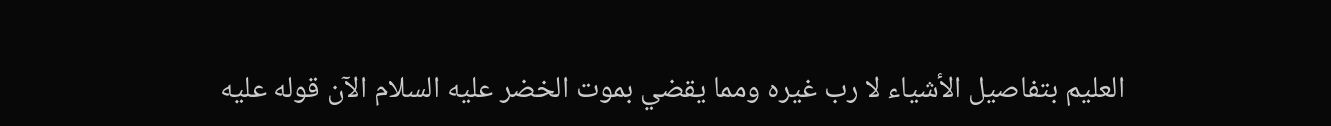العليم بتفاصيل الأشياء لا رب غيره ومما يقضي بموت الخضر عليه السلام الآن قوله عليه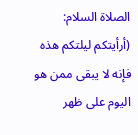الصلاة السلام: (أرأيتكم ليلتكم هذه فإنه لا يبقى ممن هو اليوم على ظهر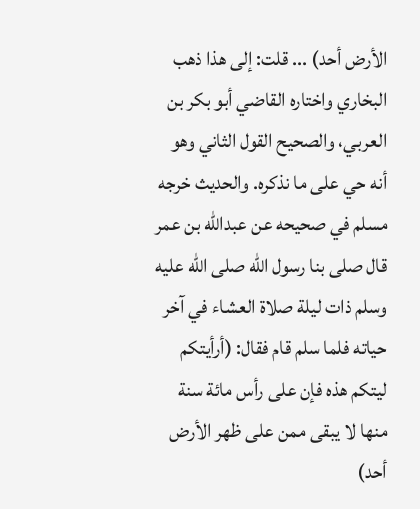الأرض أحد) ... قلت: إلى هذا ذهب البخاري واختاره القاضي أبو بكر بن العربي، والصحيح القول الثاني وهو أنه حي على ما نذكره. والحديث خرجه مسلم في صحيحه عن عبدالله بن عمر قال صلى بنا رسول الله صلى الله عليه وسلم ذات ليلة صلاة العشاء في آخر حياته فلما سلم قام فقال: (أرأيتكم ليتكم هذه فإن على رأس مائة سنة منها لا يبقى ممن على ظهر الأرض أحد)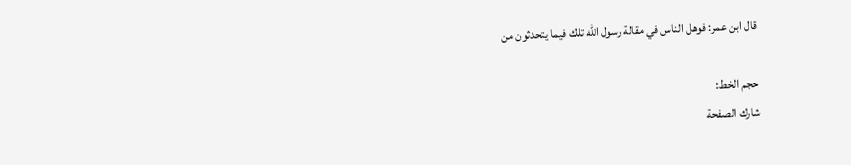قال ابن عمر: فوهل الناس في مقالة رسول الله تلك فيما يتحدثون من

حجم الخط:
شارك الصفحة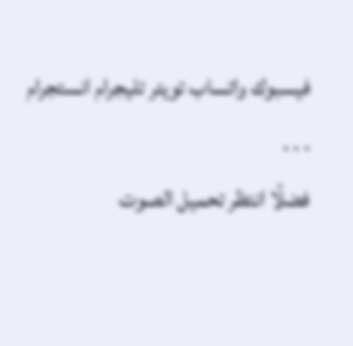فيسبوك واتساب تويتر تليجرام انستجرام
. . .
فضلًا انتظر تحميل الصوت